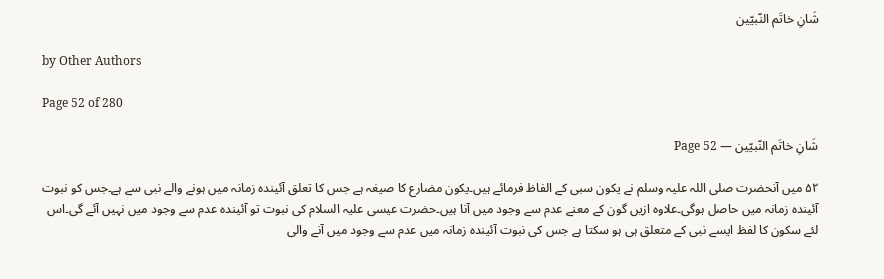شَانِ خاتَم النّبیّین

by Other Authors

Page 52 of 280

شَانِ خاتَم النّبیّین — Page 52

۵۲ میں آنحضرت صلی اللہ علیہ وسلم نے يكون سبی کے الفاظ فرمائے ہیں۔يكون مضارع کا صیغہ ہے جس کا تعلق آئیندہ زمانہ میں ہونے والے نبی سے ہے۔جس کو نبوت آئیندہ زمانہ میں حاصل ہوگی۔علاوہ ازیں گون کے معنے عدم سے وجود میں آنا ہیں۔حضرت عیسی علیہ السلام کی نبوت تو آئیندہ عدم سے وجود میں نہیں آئے گی۔اس لئے سکون کا لفظ ایسے نبی کے متعلق ہی ہو سکتا ہے جس کی نبوت آئیندہ زمانہ میں عدم سے وجود میں آنے والی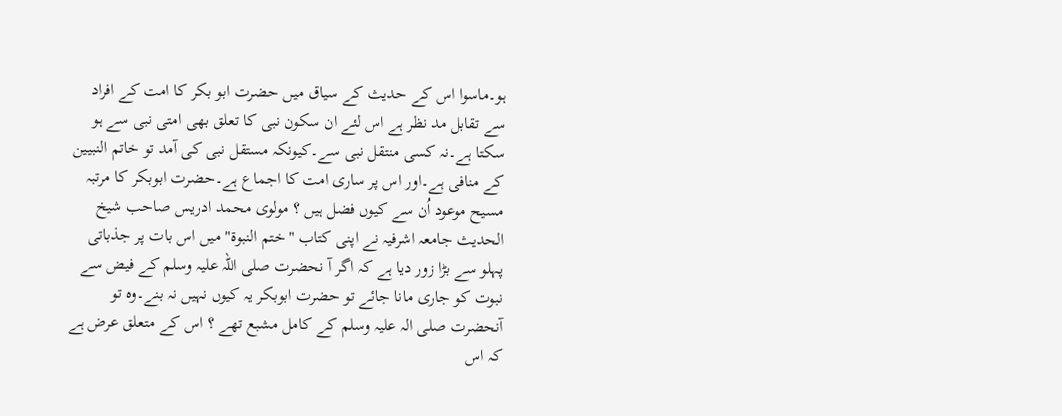ہو۔ماسوا اس کے حدیث کے سیاق میں حضرت ابو بکر کا امت کے افراد سے تقابل مد نظر ہے اس لئے ان سکون نبی کا تعلق بھی امتی نبی سے ہو سکتا ہے۔نہ کسی منتقل نبی سے۔کیونکہ مستقل نبی کی آمد تو خاتم النبیین کے منافی ہے۔اور اس پر ساری امت کا اجماع ہے۔حضرت ابوبکر کا مرتبہ مسیح موعود اُن سے کیوں فضل ہیں ؟ مولوی محمد ادریس صاحب شیخ الحدیث جامعہ اشرفیہ نے اپنی کتاب "ختم النبوة" میں اس بات پر جذباتی پہلو سے بڑا زور دیا ہے کہ اگر آ نحضرت صلی اللہ علیہ وسلم کے فیض سے نبوت کو جاری مانا جائے تو حضرت ابوبکر یہ کیوں نہیں نہ بنے۔وہ تو آنحضرت صلی الہ علیہ وسلم کے کامل مشبع تھے ؟ اس کے متعلق عرض ہے کہ اس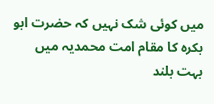میں کوئی شک نہیں کہ حضرت ابو بکرہ کا مقام امت محمدیہ میں بہت بلند